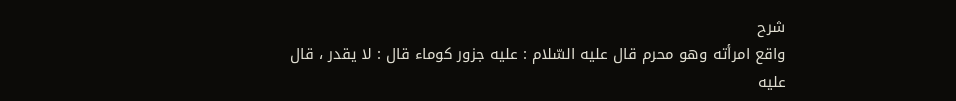شرح
واقع امرأته وهو محرم قال عليه السّلام : عليه جزور كوماء قال : لا يقدر ، قال عليه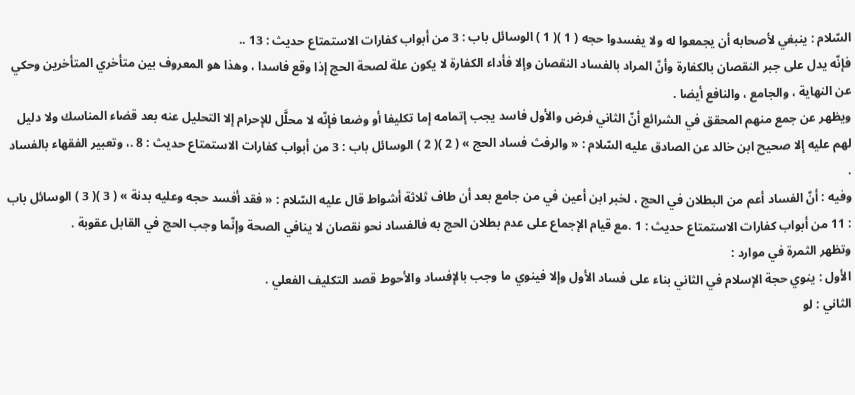السّلام : ينبغي لأصحابه أن يجمعوا له ولا يفسدوا حجه ( 1 )( 1 ) الوسائل باب : 3 من أبواب كفارات الاستمتاع حديث : 13 ..
فإنّه يدل على جبر النقصان بالكفارة وأنّ المراد بالفساد النقصان وإلا فأداء الكفارة لا يكون علة لصحة الحج إذا وقع فاسدا ، وهذا هو المعروف بين متأخري المتأخرين وحكي عن النهاية ، والجامع ، والنافع أيضا .
ويظهر عن جمع منهم المحقق في الشرائع أنّ الثاني فرض والأول فاسد يجب إتمامه إما تكليفا أو وضعا فإنّه لا محلَّل للإحرام إلا التحليل عنه بعد قضاء المناسك ولا دليل لهم عليه إلا صحيح ابن خالد عن الصادق عليه السّلام : « والرفث فساد الحج » ( 2 )( 2 ) الوسائل باب : 3 من أبواب كفارات الاستمتاع حديث : 8 .، وتعبير الفقهاء بالفساد .
وفيه : أنّ الفساد أعم من البطلان في الحج ، لخبر ابن أعين في من جامع بعد أن طاف ثلاثة أشواط قال عليه السّلام : « فقد أفسد حجه وعليه بدنة » ( 3 )( 3 ) الوسائل باب : 11 من أبواب كفارات الاستمتاع حديث : 1 .مع قيام الإجماع على عدم بطلان الحج به فالفساد نحو نقصان لا ينافي الصحة وإنّما وجب الحج في القابل عقوبة .
وتظهر الثمرة في موارد :
الأول : ينوي حجة الإسلام في الثاني بناء على فساد الأول وإلا فينوي ما وجب بالإفساد والأحوط قصد التكليف الفعلي .
الثاني : لو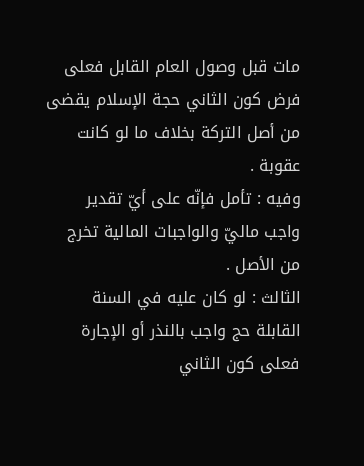مات قبل وصول العام القابل فعلى فرض كون الثاني حجة الإسلام يقضى من أصل التركة بخلاف ما لو كانت عقوبة .
وفيه : تأمل فإنّه على أيّ تقدير واجب ماليّ والواجبات المالية تخرج من الأصل .
الثالث : لو كان عليه في السنة القابلة حج واجب بالنذر أو الإجارة فعلى كون الثاني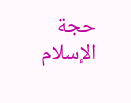حجة الإسلام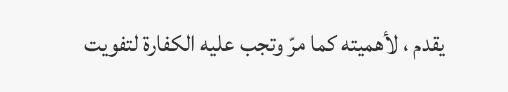يقدم ، لأهميته كما مرّ وتجب عليه الكفارة لتفويت